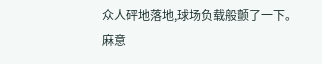众人砰地落地,球场负载般颤了一下。
麻意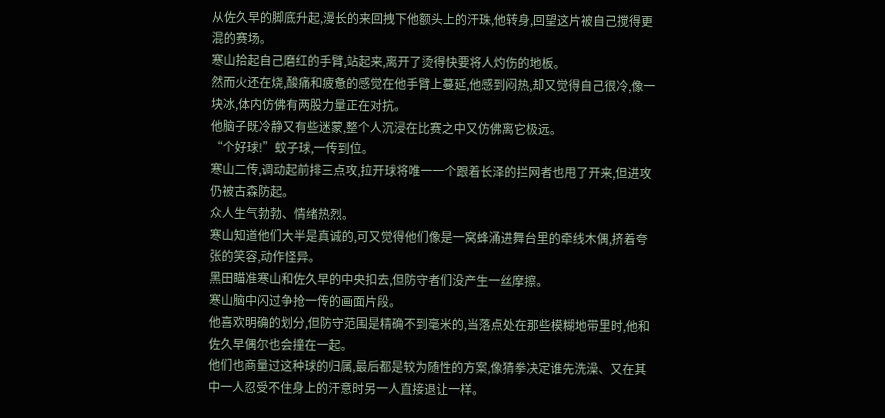从佐久早的脚底升起,漫长的来回拽下他额头上的汗珠,他转身,回望这片被自己搅得更混的赛场。
寒山拾起自己磨红的手臂,站起来,离开了烫得快要将人灼伤的地板。
然而火还在烧,酸痛和疲惫的感觉在他手臂上蔓延,他感到闷热,却又觉得自己很冷,像一块冰,体内仿佛有两股力量正在对抗。
他脑子既冷静又有些迷蒙,整个人沉浸在比赛之中又仿佛离它极远。
“个好球!”蚊子球,一传到位。
寒山二传,调动起前排三点攻,拉开球将唯一一个跟着长泽的拦网者也甩了开来,但进攻仍被古森防起。
众人生气勃勃、情绪热烈。
寒山知道他们大半是真诚的,可又觉得他们像是一窝蜂涌进舞台里的牵线木偶,挤着夸张的笑容,动作怪异。
黑田瞄准寒山和佐久早的中央扣去,但防守者们没产生一丝摩擦。
寒山脑中闪过争抢一传的画面片段。
他喜欢明确的划分,但防守范围是精确不到毫米的,当落点处在那些模糊地带里时,他和佐久早偶尔也会撞在一起。
他们也商量过这种球的归属,最后都是较为随性的方案,像猜拳决定谁先洗澡、又在其中一人忍受不住身上的汗意时另一人直接退让一样。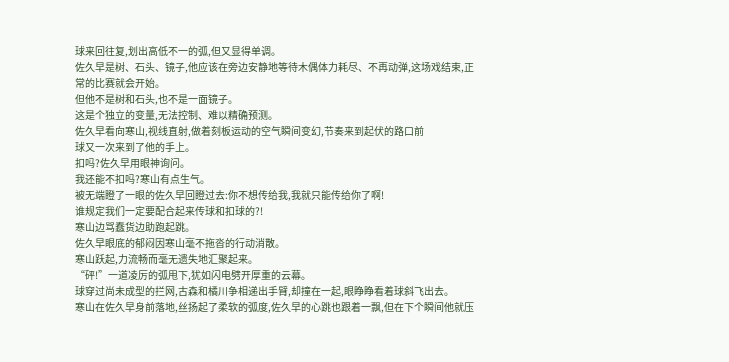球来回往复,划出高低不一的弧,但又显得单调。
佐久早是树、石头、镜子,他应该在旁边安静地等待木偶体力耗尽、不再动弹,这场戏结束,正常的比赛就会开始。
但他不是树和石头,也不是一面镜子。
这是个独立的变量,无法控制、难以精确预测。
佐久早看向寒山,视线直射,做着刻板运动的空气瞬间变幻,节奏来到起伏的路口前
球又一次来到了他的手上。
扣吗?佐久早用眼神询问。
我还能不扣吗?寒山有点生气。
被无端瞪了一眼的佐久早回瞪过去:你不想传给我,我就只能传给你了啊!
谁规定我们一定要配合起来传球和扣球的?!
寒山边骂蠢货边助跑起跳。
佐久早眼底的郁闷因寒山毫不拖沓的行动消散。
寒山跃起,力流畅而毫无遗失地汇聚起来。
“砰!”一道凌厉的弧甩下,犹如闪电劈开厚重的云幕。
球穿过尚未成型的拦网,古森和橘川争相递出手臂,却撞在一起,眼睁睁看着球斜飞出去。
寒山在佐久早身前落地,丝扬起了柔软的弧度,佐久早的心跳也跟着一飘,但在下个瞬间他就压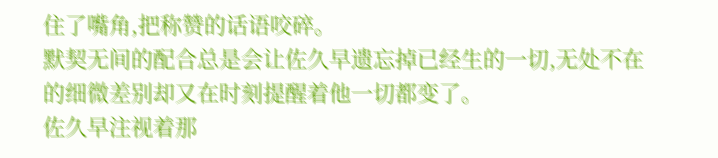住了嘴角,把称赞的话语咬碎。
默契无间的配合总是会让佐久早遗忘掉已经生的一切,无处不在的细微差别却又在时刻提醒着他一切都变了。
佐久早注视着那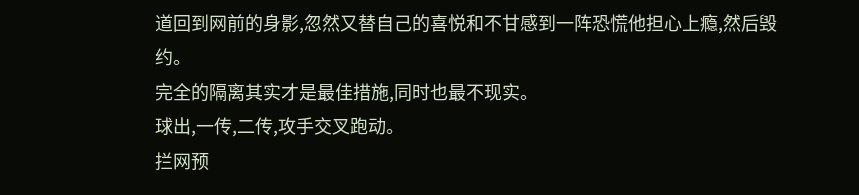道回到网前的身影,忽然又替自己的喜悦和不甘感到一阵恐慌他担心上瘾,然后毁约。
完全的隔离其实才是最佳措施,同时也最不现实。
球出,一传,二传,攻手交叉跑动。
拦网预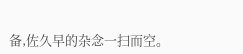备,佐久早的杂念一扫而空。